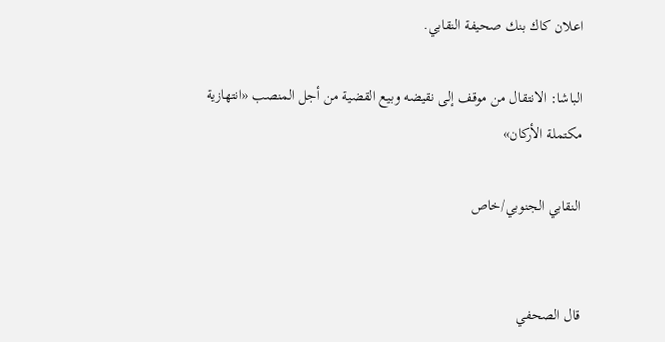اعلان كاك بنك صحيفة النقابي.

الباشا: الانتقال من موقف إلى نقيضه وبيع القضية من أجل المنصب «انتهازية مكتملة الأركان»

النقابي الجنوبي/خاص


قال الصحفي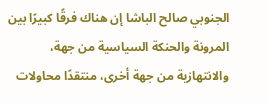الجنوبي صالح الباشا إن هناك فرقًا كبيرًا بين المرونة والحنكة السياسية من جهة، والانتهازية من جهة أخرى، منتقدًا محاولات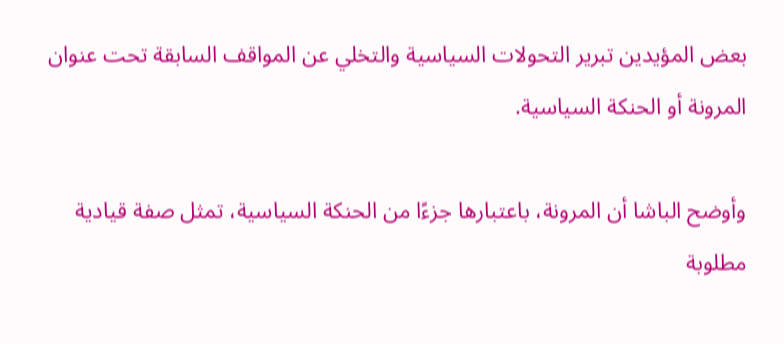بعض المؤيدين تبرير التحولات السياسية والتخلي عن المواقف السابقة تحت عنوان المرونة أو الحنكة السياسية.

وأوضح الباشا أن المرونة، باعتبارها جزءًا من الحنكة السياسية، تمثل صفة قيادية مطلوبة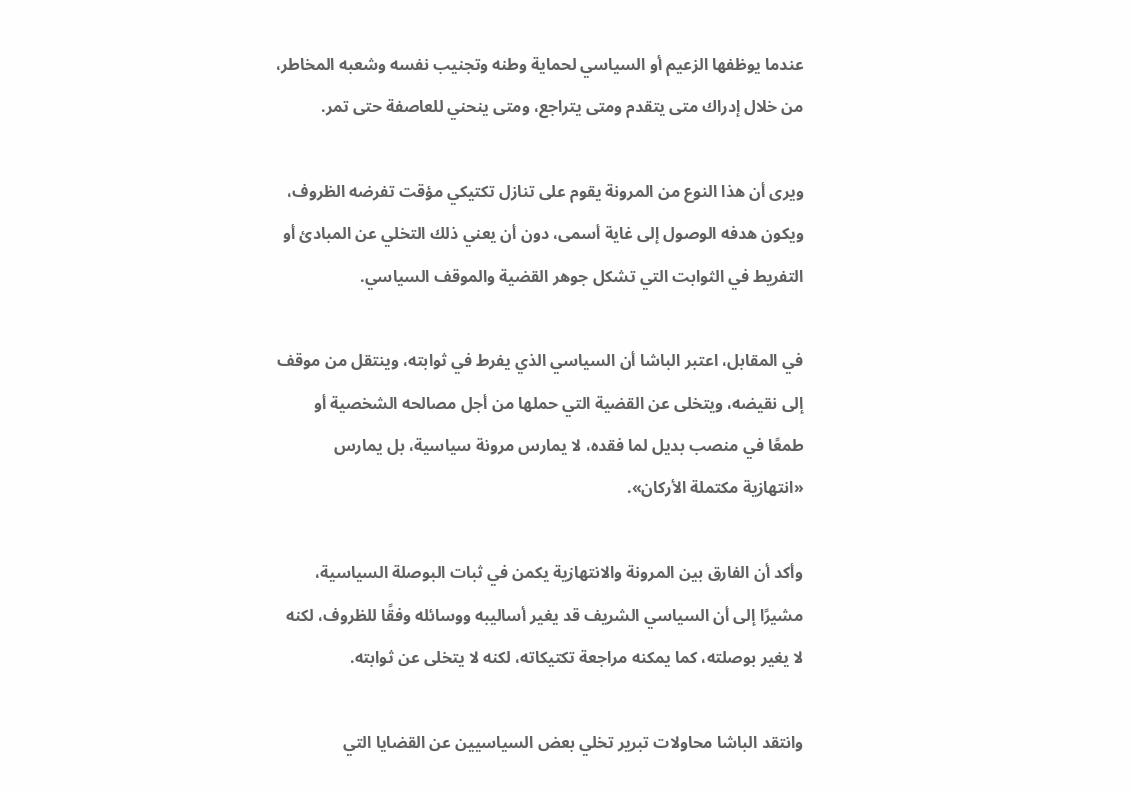عندما يوظفها الزعيم أو السياسي لحماية وطنه وتجنيب نفسه وشعبه المخاطر، من خلال إدراك متى يتقدم ومتى يتراجع، ومتى ينحني للعاصفة حتى تمر.

ويرى أن هذا النوع من المرونة يقوم على تنازل تكتيكي مؤقت تفرضه الظروف، ويكون هدفه الوصول إلى غاية أسمى، دون أن يعني ذلك التخلي عن المبادئ أو التفريط في الثوابت التي تشكل جوهر القضية والموقف السياسي.

في المقابل، اعتبر الباشا أن السياسي الذي يفرط في ثوابته، وينتقل من موقف إلى نقيضه، ويتخلى عن القضية التي حملها من أجل مصالحه الشخصية أو طمعًا في منصب بديل لما فقده، لا يمارس مرونة سياسية، بل يمارس «انتهازية مكتملة الأركان».

وأكد أن الفارق بين المرونة والانتهازية يكمن في ثبات البوصلة السياسية، مشيرًا إلى أن السياسي الشريف قد يغير أساليبه ووسائله وفقًا للظروف، لكنه لا يغير بوصلته، كما يمكنه مراجعة تكتيكاته، لكنه لا يتخلى عن ثوابته.

وانتقد الباشا محاولات تبرير تخلي بعض السياسيين عن القضايا التي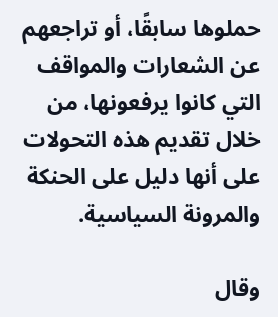حملوها سابقًا، أو تراجعهم عن الشعارات والمواقف التي كانوا يرفعونها، من خلال تقديم هذه التحولات على أنها دليل على الحنكة والمرونة السياسية.

وقال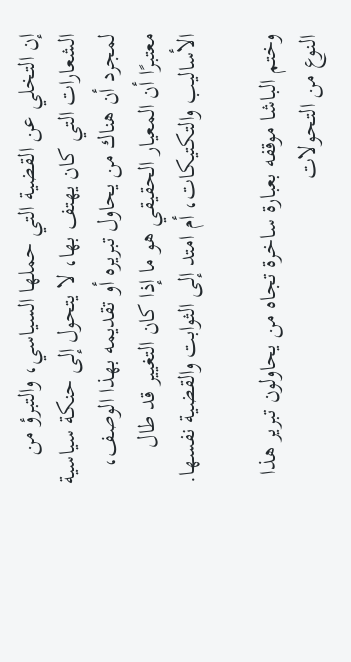إن التخلي عن القضية التي حملها السياسي، والتبرؤ من الشعارات التي كان يهتف بها، لا يتحول إلى حنكة سياسية لمجرد أن هناك من يحاول تبريره أو تقديمه بهذا الوصف، معتبرًا أن المعيار الحقيقي هو ما إذا كان التغيير قد طال الأساليب والتكتيكات، أم امتد إلى الثوابت والقضية نفسها.

وختم الباشا موقفه بعبارة ساخرة تجاه من يحاولون تبرير هذا النوع من التحولات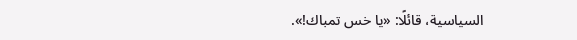السياسية، قائلًا: «يا خس تمباك!».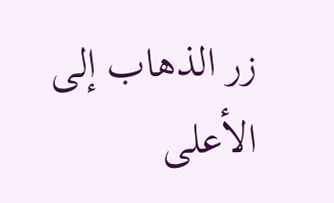زر الذهاب إلى الأعلى